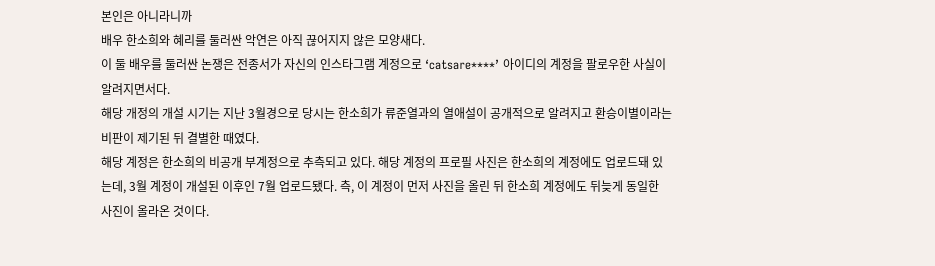본인은 아니라니까
배우 한소희와 혜리를 둘러싼 악연은 아직 끊어지지 않은 모양새다.
이 둘 배우를 둘러싼 논쟁은 전종서가 자신의 인스타그램 계정으로 ‘catsare****’ 아이디의 계정을 팔로우한 사실이 알려지면서다.
해당 개정의 개설 시기는 지난 3월경으로 당시는 한소희가 류준열과의 열애설이 공개적으로 알려지고 환승이별이라는 비판이 제기된 뒤 결별한 때였다.
해당 계정은 한소희의 비공개 부계정으로 추측되고 있다. 해당 계정의 프로필 사진은 한소희의 계정에도 업로드돼 있는데, 3월 계정이 개설된 이후인 7월 업로드됐다. 측, 이 계정이 먼저 사진을 올린 뒤 한소희 계정에도 뒤늦게 동일한 사진이 올라온 것이다.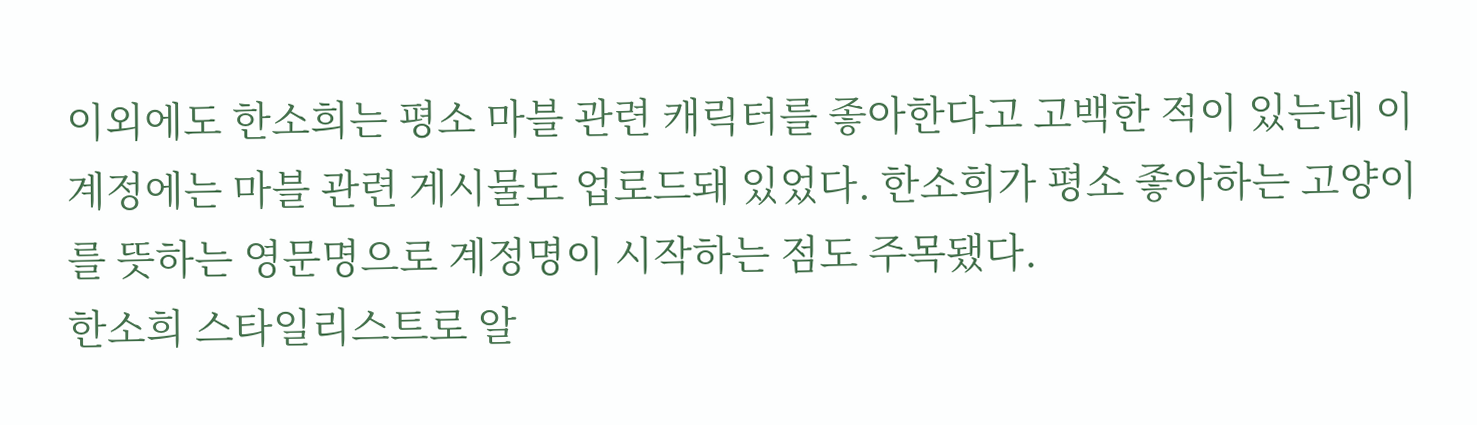이외에도 한소희는 평소 마블 관련 캐릭터를 좋아한다고 고백한 적이 있는데 이 계정에는 마블 관련 게시물도 업로드돼 있었다. 한소희가 평소 좋아하는 고양이를 뜻하는 영문명으로 계정명이 시작하는 점도 주목됐다.
한소희 스타일리스트로 알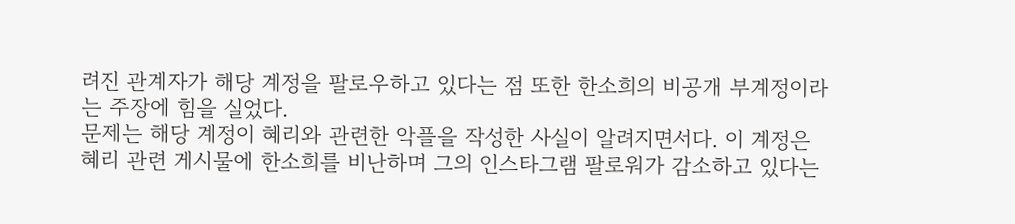려진 관계자가 해당 계정을 팔로우하고 있다는 점 또한 한소희의 비공개 부계정이라는 주장에 힘을 실었다.
문제는 해당 계정이 혜리와 관련한 악플을 작성한 사실이 알려지면서다. 이 계정은 혜리 관련 게시물에 한소희를 비난하며 그의 인스타그램 팔로워가 감소하고 있다는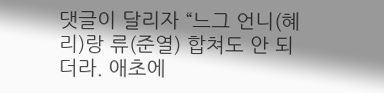댓글이 달리자 “느그 언니(혜리)랑 류(준열) 합쳐도 안 되더라. 애초에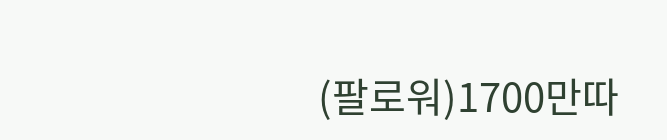(팔로워)1700만따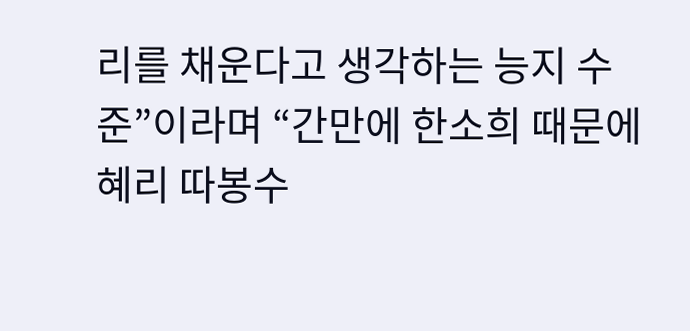리를 채운다고 생각하는 능지 수준”이라며 “간만에 한소희 때문에 혜리 따봉수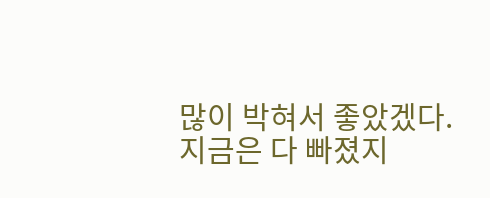많이 박혀서 좋았겠다. 지금은 다 빠졌지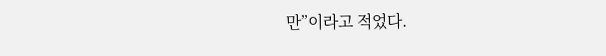만”이라고 적었다.